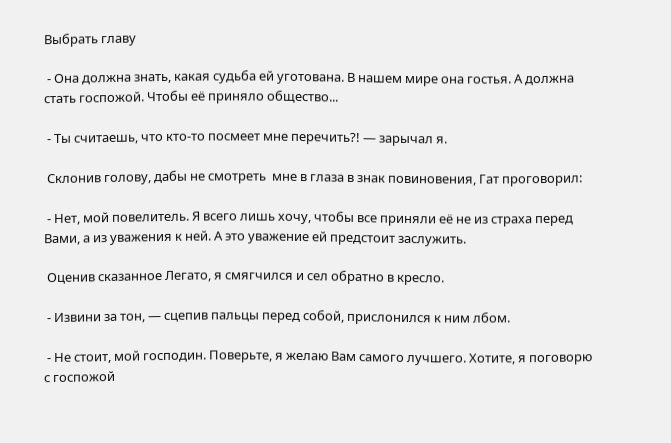Выбрать главу

 - Она должна знать, какая судьба ей уготована. В нашем мире она гостья. А должна стать госпожой. Чтобы её приняло общество...

 - Ты считаешь, что кто-то посмеет мне перечить?! — зарычал я.

 Склонив голову, дабы не смотреть  мне в глаза в знак повиновения, Гат проговорил:

 - Нет, мой повелитель. Я всего лишь хочу, чтобы все приняли её не из страха перед Вами, а из уважения к ней. А это уважение ей предстоит заслужить.

 Оценив сказанное Легато, я смягчился и сел обратно в кресло.

 - Извини за тон, — сцепив пальцы перед собой, прислонился к ним лбом.

 - Не стоит, мой господин. Поверьте, я желаю Вам самого лучшего. Хотите, я поговорю с госпожой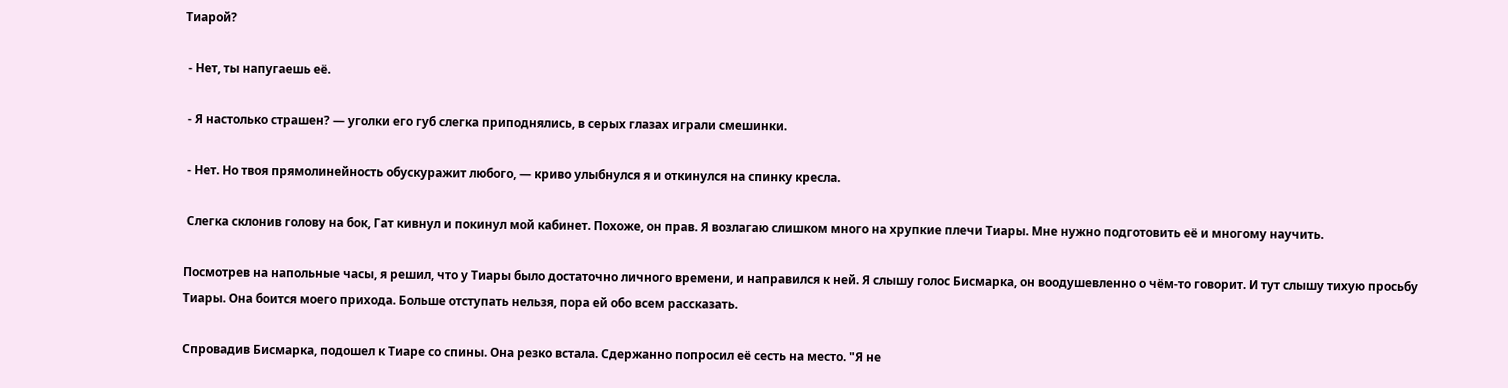Тиарой?

 - Нет, ты напугаешь её.

 - Я настолько страшен? — уголки его губ слегка приподнялись, в серых глазах играли смешинки.

 - Нет. Но твоя прямолинейность обускуражит любого, — криво улыбнулся я и откинулся на спинку кресла.

 Слегка склонив голову на бок, Гат кивнул и покинул мой кабинет. Похоже, он прав. Я возлагаю слишком много на хрупкие плечи Тиары. Мне нужно подготовить её и многому научить.

Посмотрев на напольные часы, я решил, что у Тиары было достаточно личного времени, и направился к ней. Я слышу голос Бисмарка, он воодушевленно о чём-то говорит. И тут слышу тихую просьбу Тиары. Она боится моего прихода. Больше отступать нельзя, пора ей обо всем рассказать.

Спровадив Бисмарка, подошел к Тиаре со спины. Она резко встала. Сдержанно попросил её сесть на место. "Я не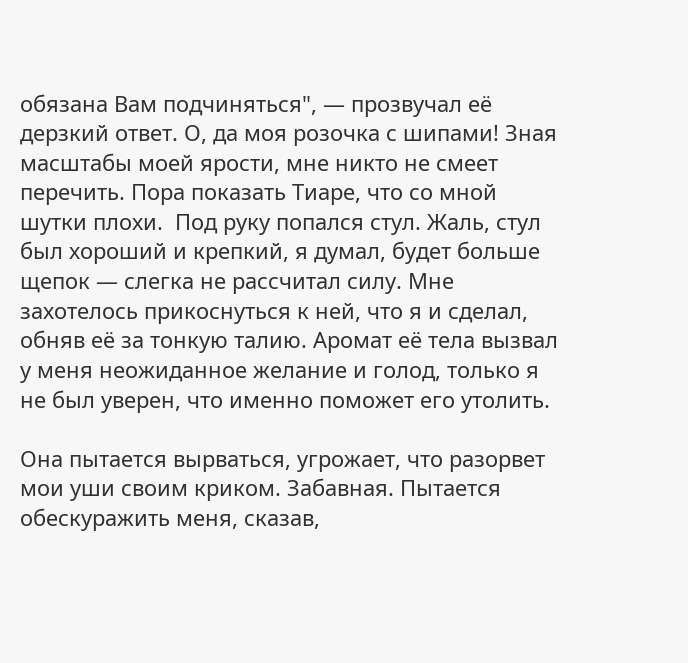обязана Вам подчиняться", — прозвучал её дерзкий ответ. О, да моя розочка с шипами! Зная масштабы моей ярости, мне никто не смеет перечить. Пора показать Тиаре, что со мной шутки плохи.  Под руку попался стул. Жаль, стул был хороший и крепкий, я думал, будет больше щепок — слегка не рассчитал силу. Мне захотелось прикоснуться к ней, что я и сделал, обняв её за тонкую талию. Аромат её тела вызвал у меня неожиданное желание и голод, только я не был уверен, что именно поможет его утолить.

Она пытается вырваться, угрожает, что разорвет мои уши своим криком. Забавная. Пытается обескуражить меня, сказав,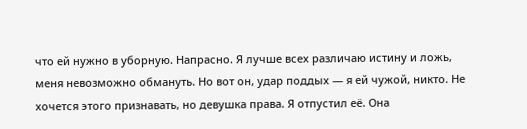что ей нужно в уборную. Напрасно. Я лучше всех различаю истину и ложь, меня невозможно обмануть. Но вот он, удар поддых — я ей чужой, никто. Не хочется этого признавать, но девушка права. Я отпустил её. Она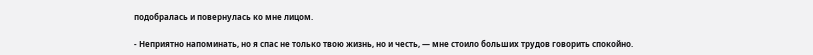подобралась и повернулась ко мне лицом.

- Неприятно напоминать, но я спас не только твою жизнь, но и честь, — мне стоило больших трудов говорить спокойно.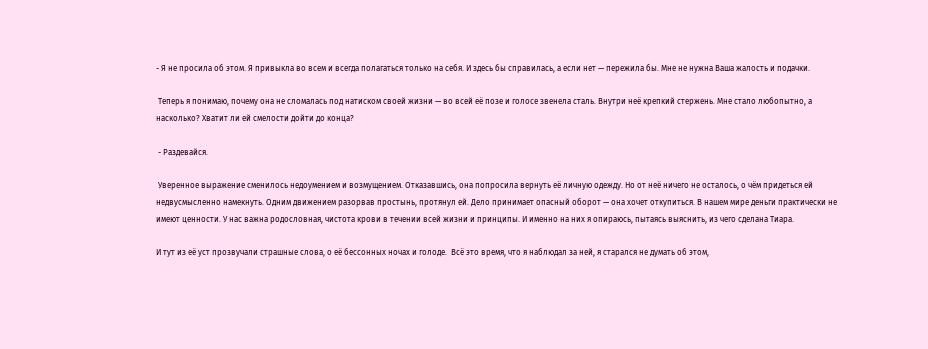- Я не просила об этом. Я привыкла во всем и всегда полагаться только на себя. И здесь бы справилась, а если нет — пережила бы. Мне не нужна Ваша жалость и подачки.

 Теперь я понимаю, почему она не сломалась под натиском своей жизни — во всей её позе и голосе звенела сталь. Внутри неё крепкий стержень. Мне стало любопытно, а насколько? Хватит ли ей смелости дойти до конца?

 - Раздевайся.

 Уверенное выражение сменилось недоумением и возмущением. Отказавшись, она попросила вернуть её личную одежду. Но от неё ничего не осталось, о чём придеться ей недвусмысленно намекнуть. Одним движением разорвав простынь, протянул ей. Дело принимает опасный оборот — она хочет откупиться. В нашем мире деньги практически не имеют ценности. У нас важна родословная, чистота крови в течении всей жизни и принципы. И именно на них я опираюсь, пытаясь выяснить, из чего сделана Тиара.

И тут из её уст прозвучали страшные слова, о её бессонных ночах и голоде.  Всё это время, что я наблюдал за ней, я старался не думать об этом,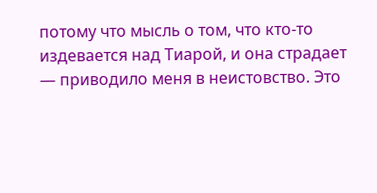потому что мысль о том, что кто-то издевается над Тиарой, и она страдает — приводило меня в неистовство. Это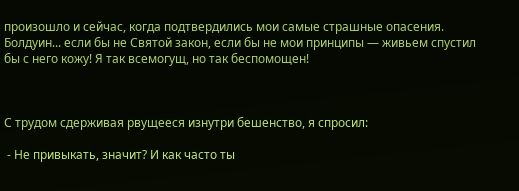произошло и сейчас, когда подтвердились мои самые страшные опасения. Болдуин... если бы не Святой закон, если бы не мои принципы — живьем спустил бы с него кожу! Я так всемогущ, но так беспомощен!



С трудом сдерживая рвущееся изнутри бешенство, я спросил:

 - Не привыкать, значит? И как часто ты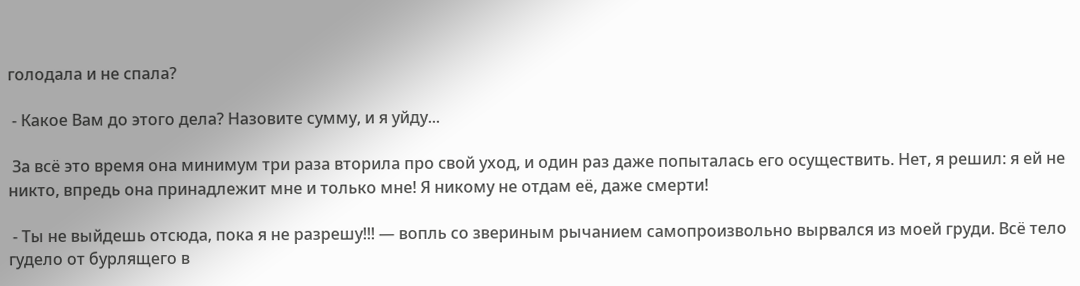голодала и не спала?

 - Какое Вам до этого дела? Назовите сумму, и я уйду...

 За всё это время она минимум три раза вторила про свой уход, и один раз даже попыталась его осуществить. Нет, я решил: я ей не никто, впредь она принадлежит мне и только мне! Я никому не отдам её, даже смерти!

 - Ты не выйдешь отсюда, пока я не разрешу!!! — вопль со звериным рычанием самопроизвольно вырвался из моей груди. Всё тело гудело от бурлящего в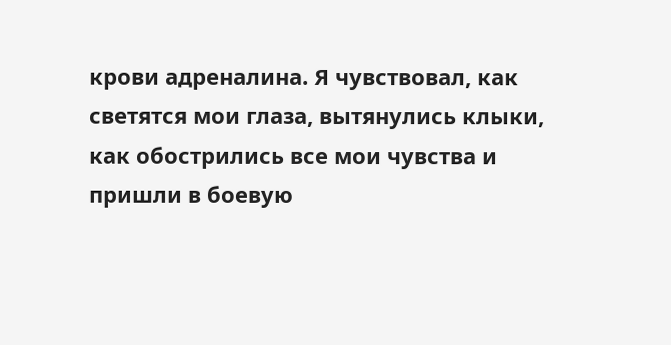крови адреналина. Я чувствовал, как светятся мои глаза, вытянулись клыки, как обострились все мои чувства и пришли в боевую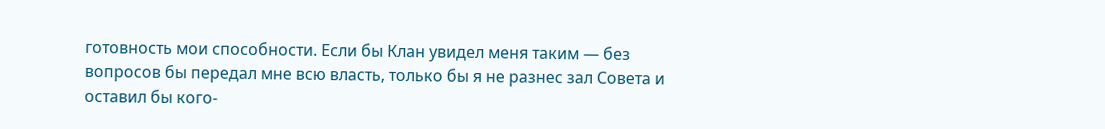готовность мои способности. Если бы Клан увидел меня таким — без вопросов бы передал мне всю власть, только бы я не разнес зал Совета и оставил бы кого-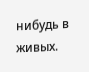нибудь в живых.